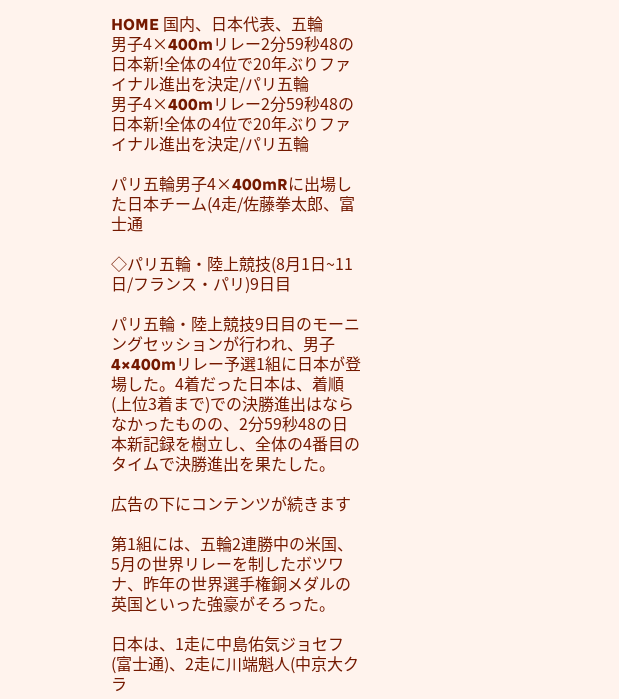HOME 国内、日本代表、五輪
男子4×400mリレー2分59秒48の日本新!全体の4位で20年ぶりファイナル進出を決定/パリ五輪
男子4×400mリレー2分59秒48の日本新!全体の4位で20年ぶりファイナル進出を決定/パリ五輪

パリ五輪男子4×400mRに出場した日本チーム(4走/佐藤拳太郎、富士通

◇パリ五輪・陸上競技(8月1日~11日/フランス・パリ)9日目

パリ五輪・陸上競技9日目のモーニングセッションが行われ、男子4×400mリレー予選1組に日本が登場した。4着だった日本は、着順(上位3着まで)での決勝進出はならなかったものの、2分59秒48の日本新記録を樹立し、全体の4番目のタイムで決勝進出を果たした。

広告の下にコンテンツが続きます

第1組には、五輪2連勝中の米国、5月の世界リレーを制したボツワナ、昨年の世界選手権銅メダルの英国といった強豪がそろった。

日本は、1走に中島佑気ジョセフ(富士通)、2走に川端魁人(中京大クラ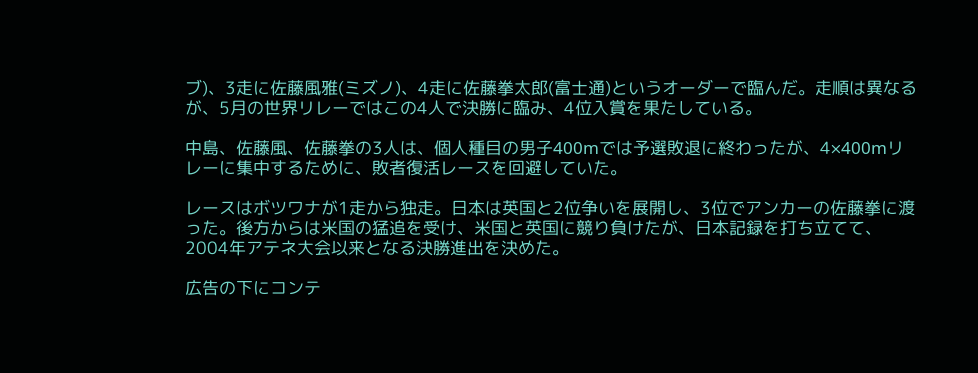ブ)、3走に佐藤風雅(ミズノ)、4走に佐藤拳太郎(富士通)というオーダーで臨んだ。走順は異なるが、5月の世界リレーではこの4人で決勝に臨み、4位入賞を果たしている。

中島、佐藤風、佐藤拳の3人は、個人種目の男子400mでは予選敗退に終わったが、4×400mリレーに集中するために、敗者復活レースを回避していた。

レースはボツワナが1走から独走。日本は英国と2位争いを展開し、3位でアンカーの佐藤拳に渡った。後方からは米国の猛追を受け、米国と英国に競り負けたが、日本記録を打ち立てて、2004年アテネ大会以来となる決勝進出を決めた。

広告の下にコンテ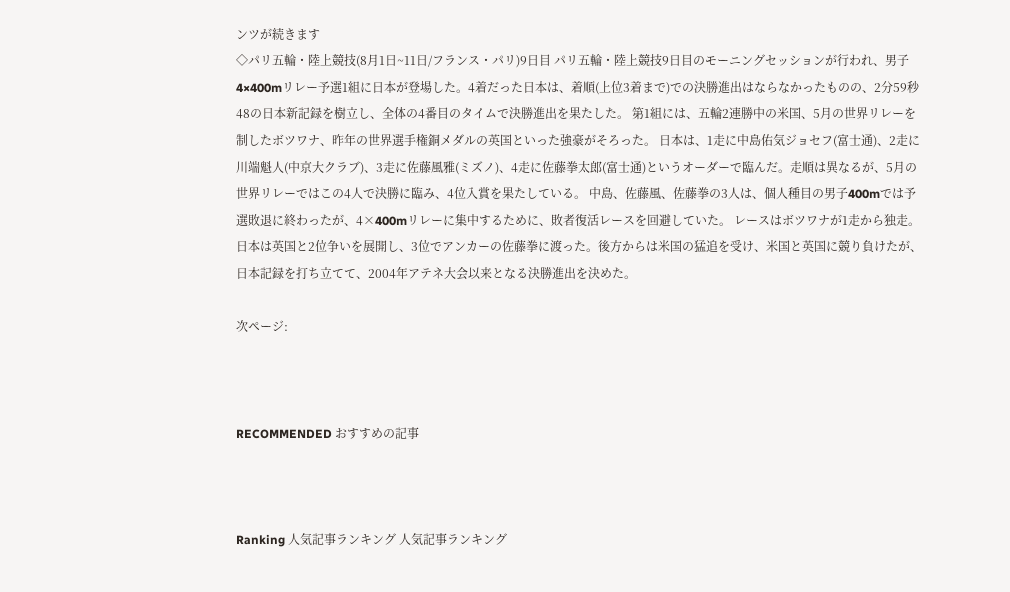ンツが続きます
◇パリ五輪・陸上競技(8月1日~11日/フランス・パリ)9日目 パリ五輪・陸上競技9日目のモーニングセッションが行われ、男子4×400mリレー予選1組に日本が登場した。4着だった日本は、着順(上位3着まで)での決勝進出はならなかったものの、2分59秒48の日本新記録を樹立し、全体の4番目のタイムで決勝進出を果たした。 第1組には、五輪2連勝中の米国、5月の世界リレーを制したボツワナ、昨年の世界選手権銅メダルの英国といった強豪がそろった。 日本は、1走に中島佑気ジョセフ(富士通)、2走に川端魁人(中京大クラブ)、3走に佐藤風雅(ミズノ)、4走に佐藤拳太郎(富士通)というオーダーで臨んだ。走順は異なるが、5月の世界リレーではこの4人で決勝に臨み、4位入賞を果たしている。 中島、佐藤風、佐藤拳の3人は、個人種目の男子400mでは予選敗退に終わったが、4×400mリレーに集中するために、敗者復活レースを回避していた。 レースはボツワナが1走から独走。日本は英国と2位争いを展開し、3位でアンカーの佐藤拳に渡った。後方からは米国の猛追を受け、米国と英国に競り負けたが、日本記録を打ち立てて、2004年アテネ大会以来となる決勝進出を決めた。

次ページ:



RECOMMENDED おすすめの記事



Ranking 人気記事ランキング 人気記事ランキング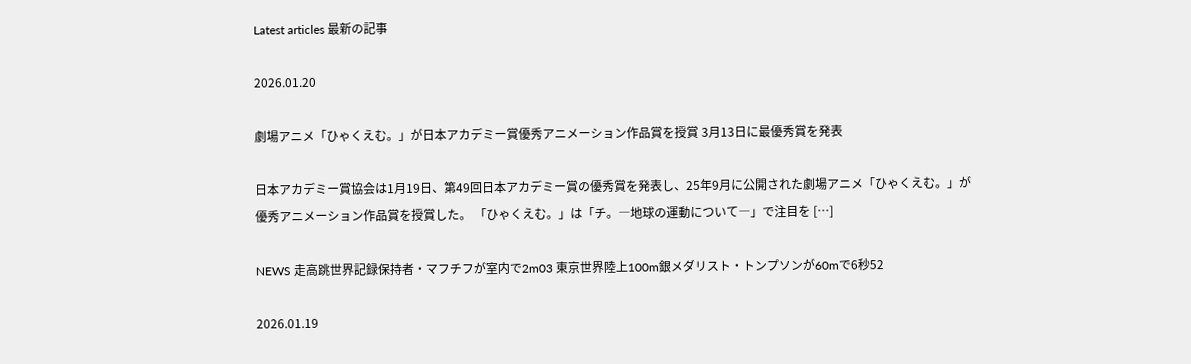Latest articles 最新の記事

2026.01.20

劇場アニメ「ひゃくえむ。」が日本アカデミー賞優秀アニメーション作品賞を授賞 3月13日に最優秀賞を発表

日本アカデミー賞協会は1月19日、第49回日本アカデミー賞の優秀賞を発表し、25年9月に公開された劇場アニメ「ひゃくえむ。」が優秀アニメーション作品賞を授賞した。 「ひゃくえむ。」は「チ。―地球の運動について―」で注目を […]

NEWS 走高跳世界記録保持者・マフチフが室内で2m03 東京世界陸上100m銀メダリスト・トンプソンが60mで6秒52

2026.01.19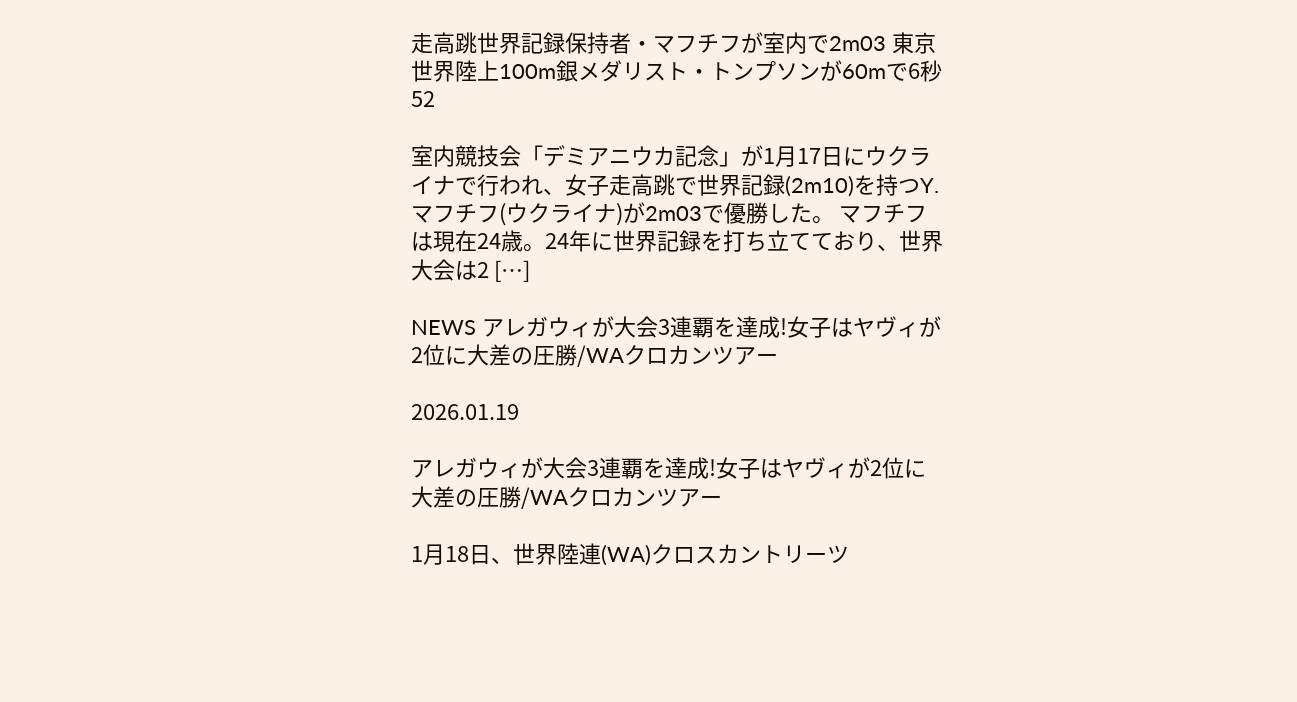走高跳世界記録保持者・マフチフが室内で2m03 東京世界陸上100m銀メダリスト・トンプソンが60mで6秒52

室内競技会「デミアニウカ記念」が1月17日にウクライナで行われ、女子走高跳で世界記録(2m10)を持つY.マフチフ(ウクライナ)が2m03で優勝した。 マフチフは現在24歳。24年に世界記録を打ち立てており、世界大会は2 […]

NEWS アレガウィが大会3連覇を達成!女子はヤヴィが2位に大差の圧勝/WAクロカンツアー

2026.01.19

アレガウィが大会3連覇を達成!女子はヤヴィが2位に大差の圧勝/WAクロカンツアー

1月18日、世界陸連(WA)クロスカントリーツ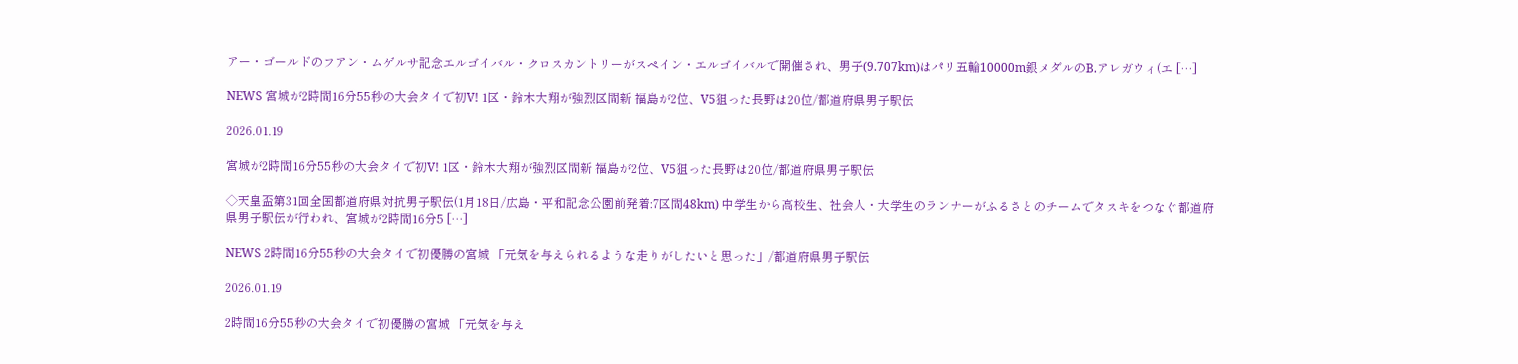アー・ゴールドのフアン・ムゲルサ記念エルゴイバル・クロスカントリーがスペイン・エルゴイバルで開催され、男子(9.707km)はパリ五輪10000m銀メダルのB.アレガウィ(エ […]

NEWS 宮城が2時間16分55秒の大会タイで初V! 1区・鈴木大翔が強烈区間新 福島が2位、V5狙った長野は20位/都道府県男子駅伝

2026.01.19

宮城が2時間16分55秒の大会タイで初V! 1区・鈴木大翔が強烈区間新 福島が2位、V5狙った長野は20位/都道府県男子駅伝

◇天皇盃第31回全国都道府県対抗男子駅伝(1月18日/広島・平和記念公園前発着:7区間48km) 中学生から高校生、社会人・大学生のランナーがふるさとのチームでタスキをつなぐ都道府県男子駅伝が行われ、宮城が2時間16分5 […]

NEWS 2時間16分55秒の大会タイで初優勝の宮城 「元気を与えられるような走りがしたいと思った」/都道府県男子駅伝

2026.01.19

2時間16分55秒の大会タイで初優勝の宮城 「元気を与え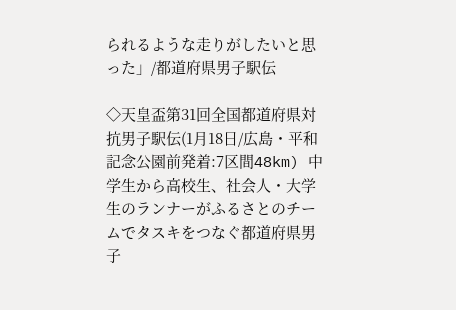られるような走りがしたいと思った」/都道府県男子駅伝

◇天皇盃第31回全国都道府県対抗男子駅伝(1月18日/広島・平和記念公園前発着:7区間48km) 中学生から高校生、社会人・大学生のランナーがふるさとのチームでタスキをつなぐ都道府県男子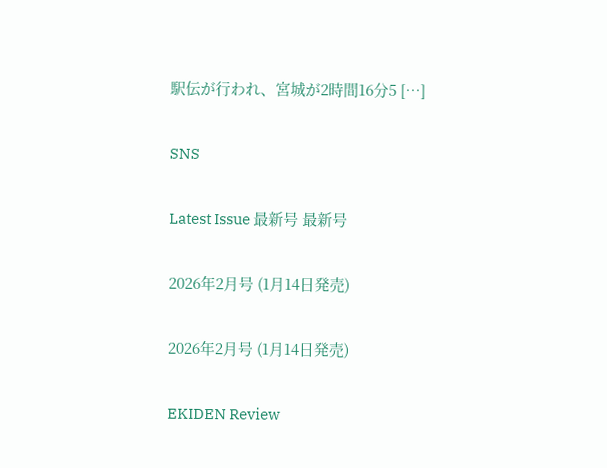駅伝が行われ、宮城が2時間16分5 […]

SNS

Latest Issue 最新号 最新号

2026年2月号 (1月14日発売)

2026年2月号 (1月14日発売)

EKIDEN Review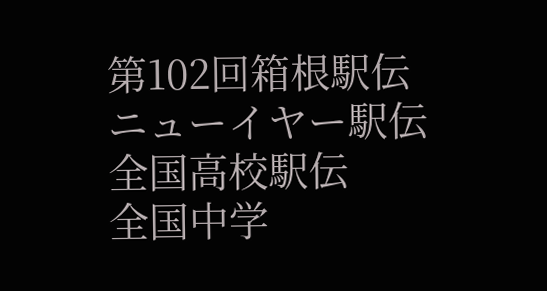第102回箱根駅伝
ニューイヤー駅伝
全国高校駅伝
全国中学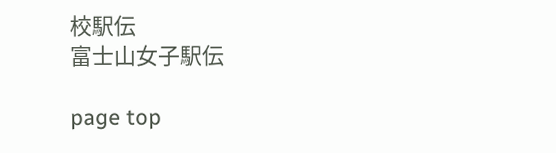校駅伝
富士山女子駅伝

page top